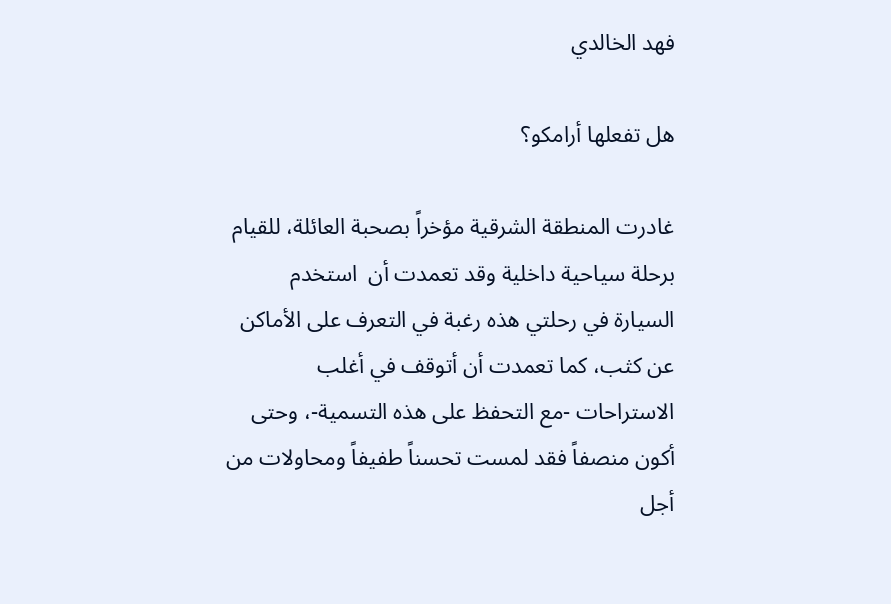فهد الخالدي

هل تفعلها أرامكو؟

غادرت المنطقة الشرقية مؤخراً بصحبة العائلة، للقيام برحلة سياحية داخلية وقد تعمدت أن  استخدم السيارة في رحلتي هذه رغبة في التعرف على الأماكن عن كثب، كما تعمدت أن أتوقف في أغلب الاستراحات -مع التحفظ على هذه التسمية-، وحتى أكون منصفاً فقد لمست تحسناً طفيفاً ومحاولات من أجل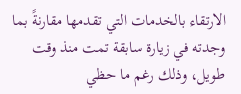الارتقاء بالخدمات التي تقدمها مقارنةً بما وجدته في زيارة سابقة تمت منذ وقت طويل، وذلك رغم ما حظي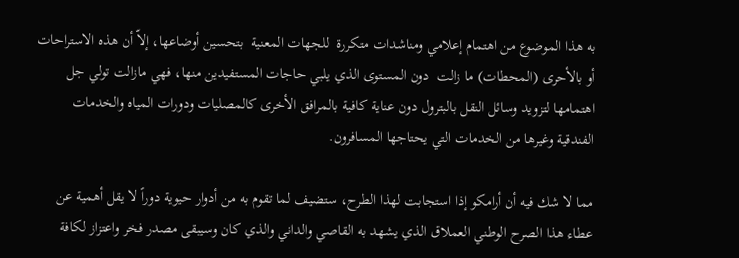به هذا الموضوع من اهتمام إعلامي ومناشدات متكررة  للجهات المعنية  بتحسين أوضاعها، إلاّ أن هذه الاستراحات أو بالأحرى (المحطات) ما زالت  دون المستوى الذي يلبي حاجات المستفيدين منها، فهي مازالت تولي جل اهتمامها لتزويد وسائل النقل بالبترول دون عناية كافية بالمرافق الأخرى كالمصليات ودورات المياه والخدمات  الفندقية وغيرها من الخدمات التي يحتاجها المسافرون.

مما لا شك فيه أن أرامكو إذا استجابت لهذا الطرح، ستضيف لما تقوم به من أدوار حيوية دوراً لا يقل أهمية عن عطاء هذا الصرح الوطني العملاق الذي يشهد به القاصي والداني والذي كان وسيبقى مصدر فخر واعتزاز لكافة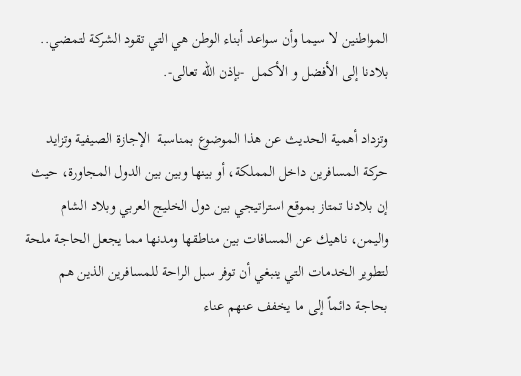المواطنين لا سيما وأن سواعد أبناء الوطن هي التي تقود الشركة لتمضي.. بلادنا إلى الأفضل و الأكمل  -بإذن الله تعالى-.

وتزداد أهمية الحديث عن هذا الموضوع بمناسبة  الإجازة الصيفية وتزايد حركة المسافرين داخل المملكة، أو بينها وبين بين الدول المجاورة، حيث إن بلادنا تمتاز بموقع استراتيجي بين دول الخليج العربي وبلاد الشام واليمن، ناهيك عن المسافات بين مناطقها ومدنها مما يجعل الحاجة ملحة لتطوير الخدمات التي ينبغي أن توفر سبل الراحة للمسافرين الذين هم بحاجة دائماً إلى ما يخفف عنهم عناء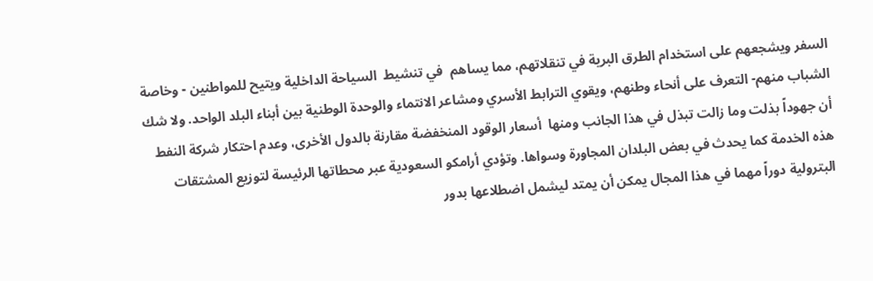السفر ويشجعهم على استخدام الطرق البرية في تنقلاتهم، مما يساهم  في تنشيط  السياحة الداخلية ويتيح للمواطنين - وخاصة الشباب منهم- التعرف على أنحاء وطنهم، ويقوي الترابط الأسري ومشاعر الانتماء والوحدة الوطنية بين أبناء البلد الواحد. ولا شك أن جهوداً بذلت وما زالت تبذل في هذا الجانب ومنها  أسعار الوقود المنخفضة مقارنة بالدول الأخرى، وعدم احتكار شركة النفط هذه الخدمة كما يحدث في بعض البلدان المجاورة وسواها. وتؤدي أرامكو السعودية عبر محطاتها الرئيسة لتوزيع المشتقات البترولية دوراً مهما في هذا المجال يمكن أن يمتد ليشمل اضطلاعها بدور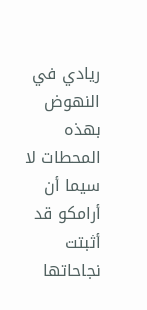ريادي في   النهوض بهذه المحطات لا سيما أن أرامكو قد أثبتت نجاحاتها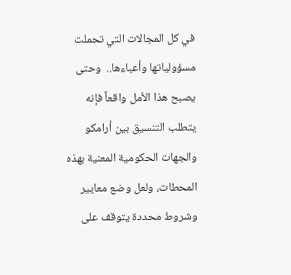في كل المجالات التي تحملت مسؤولياتها وأعباءها..  وحتى يصبح هذا الأمل واقعاً فإنه يتطلب التنسيق بين أرامكو والجهات الحكومية المعنية بهذه المحطات، ولعل وضع معايير وشروط محددة يتوقف على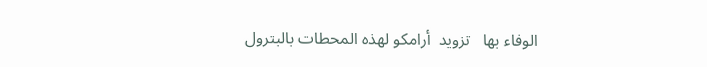الوفاء بها   تزويد  أرامكو لهذه المحطات بالبترول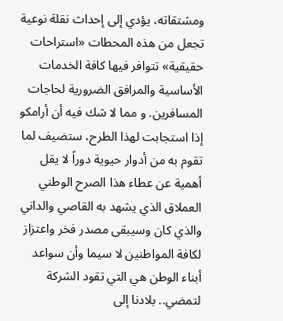ومشتقاته، يؤدي إلى إحداث نقلة نوعية تجعل من هذه المحطات «استراحات حقيقية» تتوافر فيها كافة الخدمات الأساسية والمرافق الضرورية لحاجات المسافرين. و مما لا شك فيه أن أرامكو إذا استجابت لهذا الطرح، ستضيف لما تقوم به من أدوار حيوية دوراً لا يقل أهمية عن عطاء هذا الصرح الوطني العملاق الذي يشهد به القاصي والداني والذي كان وسيبقى مصدر فخر واعتزاز لكافة المواطنين لا سيما وأن سواعد أبناء الوطن هي التي تقود الشركة لتمضي.. بلادنا إلى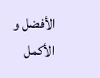الأفضل و الأكمل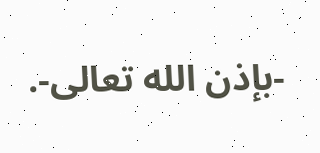-بإذن الله تعالى-.